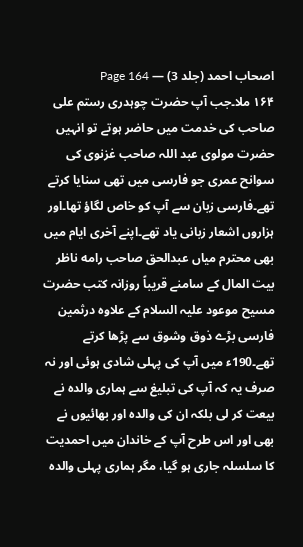اصحاب احمد (جلد 3) — Page 164
۱۶۴ ملا۔جب آپ حضرت چوہدری رستم علی صاحب کی خدمت میں حاضر ہوتے تو انہیں حضرت مولوی عبد اللہ صاحب غزنوی کی سوانح عمری جو فارسی میں تھی سنایا کرتے تھے۔فارسی زبان سے آپ کو خاص لگاؤ تھا۔اور ہزاروں اشعار زبانی یاد تھے۔اپنے آخری ایام میں بھی محترم میاں عبدالحق صاحب رامه ناظر بیت المال کے سامنے قریباً روزانہ کتب حضرت مسیح موعود علیہ السلام کے علاوہ درثمین فارسی بڑے ذوق وشوق سے پڑھا کرتے تھے۔190ء میں آپ کی پہلی شادی ہوئی اور نہ صرف یہ کہ آپ کی تبلیغ سے ہماری والدہ نے بیعت کر لی بلکہ ان کی والدہ اور بھائیوں نے بھی اور اس طرح آپ کے خاندان میں احمدیت کا سلسلہ جاری ہو گیا، مگر ہماری پہلی والدہ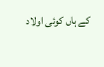کے ہاں کوئی اولاد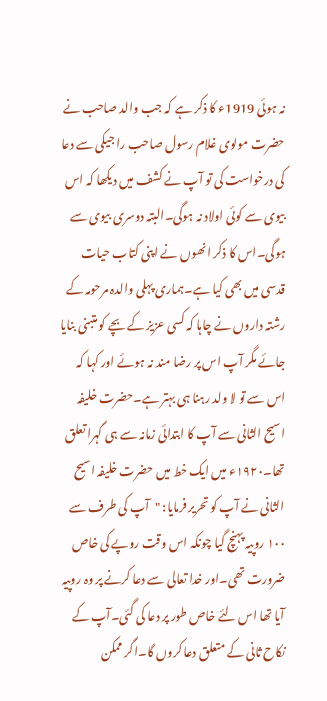نہ ہوئی 1919ء کا ذکر ہے کہ جب والد صاحب نے حضرت مولوی غلام رسول صاحب را جیکی سے دعا کی درخواست کی تو آپ نے کشف میں دیکھا کہ اس بیوی سے کوئی اولاد نہ ہوگی۔البتہ دوسری بیوی سے ہوگی۔اس کا ذکر انھوں نے اپنی کتاب حیات قدسی میں بھی کیا ہے۔ہماری پہلی والدہ مرحومہ کے رشتہ داروں نے چاہا کہ کسی عزیز کے بچے کو متبنی بنایا جائے مگر آپ اس پر رضا مند نہ ہوئے اور کہا کہ اس سے تو لا ولد رہنا ہی بہتر ہے۔حضرت خلیفہ اسیح الثانی سے آپ کا ابتدائی زمانہ سے ہی گہرا تعلق تھا۔۱۹۲۰ء میں ایک خط میں حضرت خلیفہ اسیح الثانی نے آپ کو تحریر فرمایا: "آپ کی طرف سے ۱۰۰ روپیہ پہنچ گیا چونکہ اس وقت روپے کی خاص ضرورت تھی۔اور خدا تعالی سے دعا کرنے پر وہ روپیہ آیا تھا اس لئے خاص طور پر دعا کی گئی۔آپ کے نکاح ثانی کے متعلق دعا کروں گا۔اگر ممکن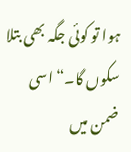ہوا تو کوئی جگہ بھی بتلا سکوں گا۔“ اسی ضمن میں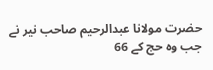حضرت مولانا عبدالرحیم صاحب نیر نے جب وہ حج کے 66